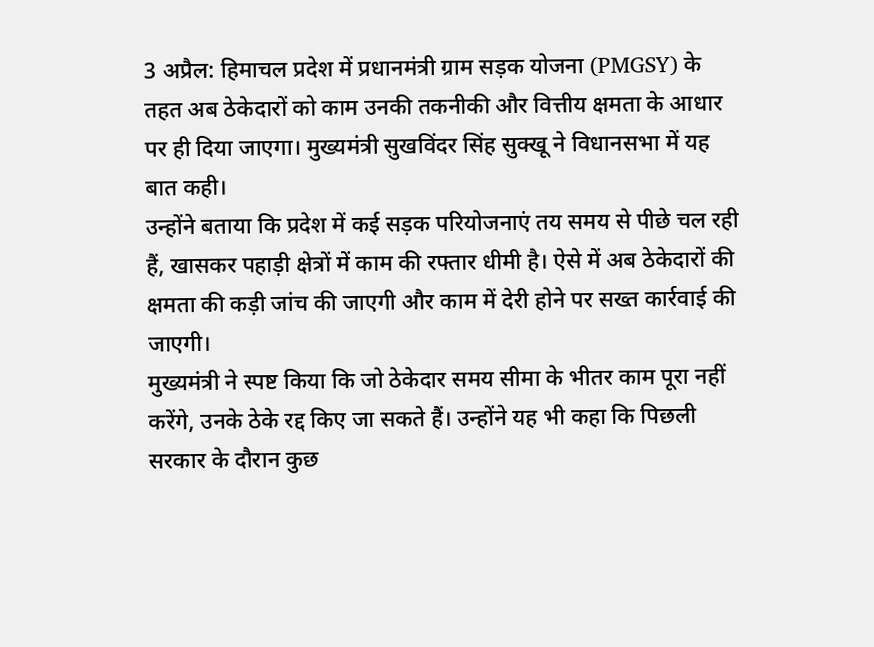3 अप्रैल: हिमाचल प्रदेश में प्रधानमंत्री ग्राम सड़क योजना (PMGSY) के तहत अब ठेकेदारों को काम उनकी तकनीकी और वित्तीय क्षमता के आधार पर ही दिया जाएगा। मुख्यमंत्री सुखविंदर सिंह सुक्खू ने विधानसभा में यह बात कही।
उन्होंने बताया कि प्रदेश में कई सड़क परियोजनाएं तय समय से पीछे चल रही हैं, खासकर पहाड़ी क्षेत्रों में काम की रफ्तार धीमी है। ऐसे में अब ठेकेदारों की क्षमता की कड़ी जांच की जाएगी और काम में देरी होने पर सख्त कार्रवाई की जाएगी।
मुख्यमंत्री ने स्पष्ट किया कि जो ठेकेदार समय सीमा के भीतर काम पूरा नहीं करेंगे, उनके ठेके रद्द किए जा सकते हैं। उन्होंने यह भी कहा कि पिछली सरकार के दौरान कुछ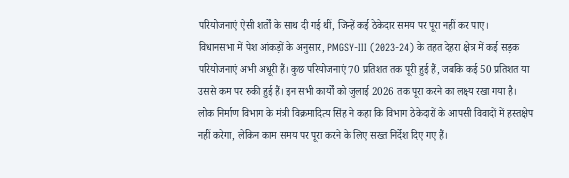परियोजनाएं ऐसी शर्तों के साथ दी गई थीं, जिन्हें कई ठेकेदार समय पर पूरा नहीं कर पाए।
विधानसभा में पेश आंकड़ों के अनुसार, PMGSY-III (2023-24) के तहत देहरा क्षेत्र में कई सड़क परियोजनाएं अभी अधूरी हैं। कुछ परियोजनाएं 70 प्रतिशत तक पूरी हुई हैं, जबकि कई 50 प्रतिशत या उससे कम पर रुकी हुई हैं। इन सभी कार्यों को जुलाई 2026 तक पूरा करने का लक्ष्य रखा गया है।
लोक निर्माण विभाग के मंत्री विक्रमादित्य सिंह ने कहा कि विभाग ठेकेदारों के आपसी विवादों में हस्तक्षेप नहीं करेगा, लेकिन काम समय पर पूरा करने के लिए सख्त निर्देश दिए गए हैं।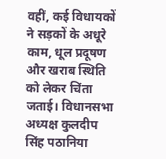वहीं, कई विधायकों ने सड़कों के अधूरे काम, धूल प्रदूषण और खराब स्थिति को लेकर चिंता जताई। विधानसभा अध्यक्ष कुलदीप सिंह पठानिया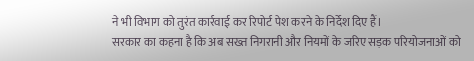ने भी विभाग को तुरंत कार्रवाई कर रिपोर्ट पेश करने के निर्देश दिए हैं।
सरकार का कहना है कि अब सख्त निगरानी और नियमों के जरिए सड़क परियोजनाओं को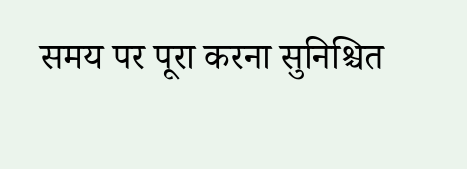समय पर पूरा करना सुनिश्चित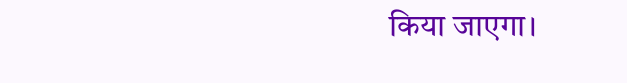किया जाएगा।